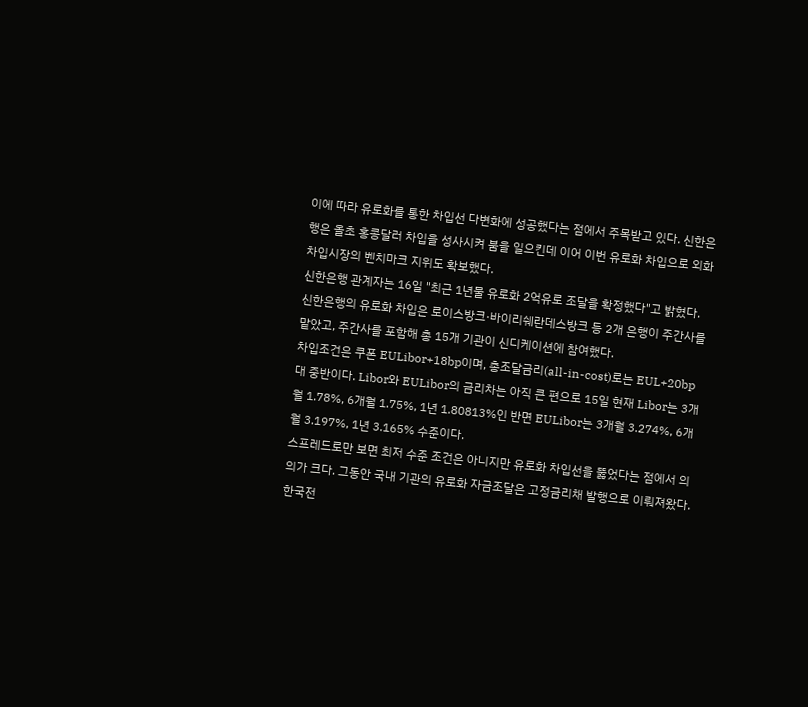이에 따라 유로화를 통한 차입선 다변화에 성공했다는 점에서 주목받고 있다. 신한은행은 올초 홍콩달러 차입을 성사시켜 붐을 일으킨데 이어 이번 유로화 차입으로 외화차입시장의 벤치마크 지위도 확보했다.
신한은행 관계자는 16일 "최근 1년물 유로화 2억유로 조달을 확정했다"고 밝혔다. 신한은행의 유로화 차입은 로이스방크·바이리쉐란데스방크 등 2개 은행이 주간사를 맡았고, 주간사를 포함해 총 15개 기관이 신디케이션에 참여했다.
차입조건은 쿠폰 EULibor+18bp이며, 총조달금리(all-in-cost)로는 EUL+20bp대 중반이다. Libor와 EULibor의 금리차는 아직 큰 편으로 15일 현재 Libor는 3개월 1.78%, 6개월 1.75%, 1년 1.80813%인 반면 EULibor는 3개월 3.274%, 6개월 3.197%, 1년 3.165% 수준이다.
스프레드로만 보면 최저 수준 조건은 아니지만 유로화 차입선을 뚫었다는 점에서 의의가 크다. 그동안 국내 기관의 유로화 자금조달은 고정금리채 발행으로 이뤄져왔다. 한국전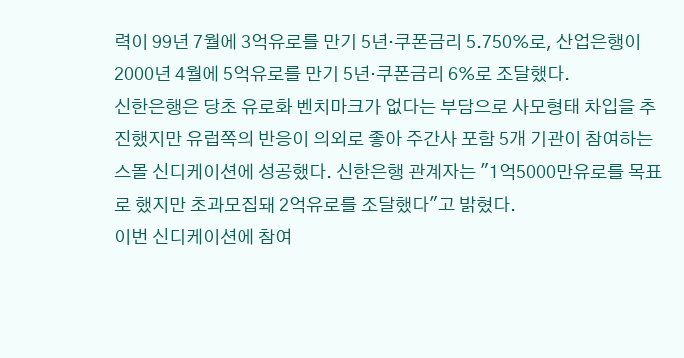력이 99년 7월에 3억유로를 만기 5년·쿠폰금리 5.750%로, 산업은행이 2000년 4월에 5억유로를 만기 5년·쿠폰금리 6%로 조달했다.
신한은행은 당초 유로화 벤치마크가 없다는 부담으로 사모형태 차입을 추진했지만 유럽쪽의 반응이 의외로 좋아 주간사 포함 5개 기관이 참여하는 스몰 신디케이션에 성공했다. 신한은행 관계자는 "1억5000만유로를 목표로 했지만 초과모집돼 2억유로를 조달했다"고 밝혔다.
이번 신디케이션에 참여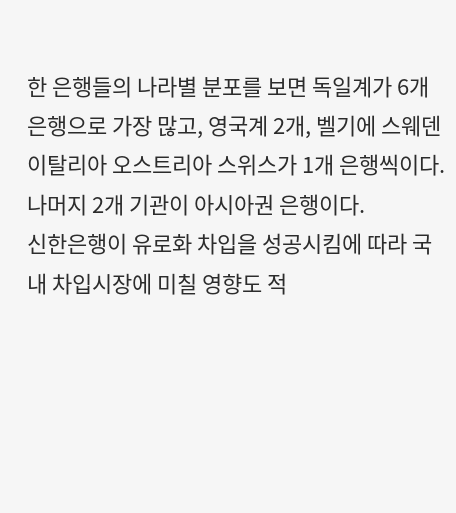한 은행들의 나라별 분포를 보면 독일계가 6개 은행으로 가장 많고, 영국계 2개, 벨기에 스웨덴 이탈리아 오스트리아 스위스가 1개 은행씩이다. 나머지 2개 기관이 아시아권 은행이다.
신한은행이 유로화 차입을 성공시킴에 따라 국내 차입시장에 미칠 영향도 적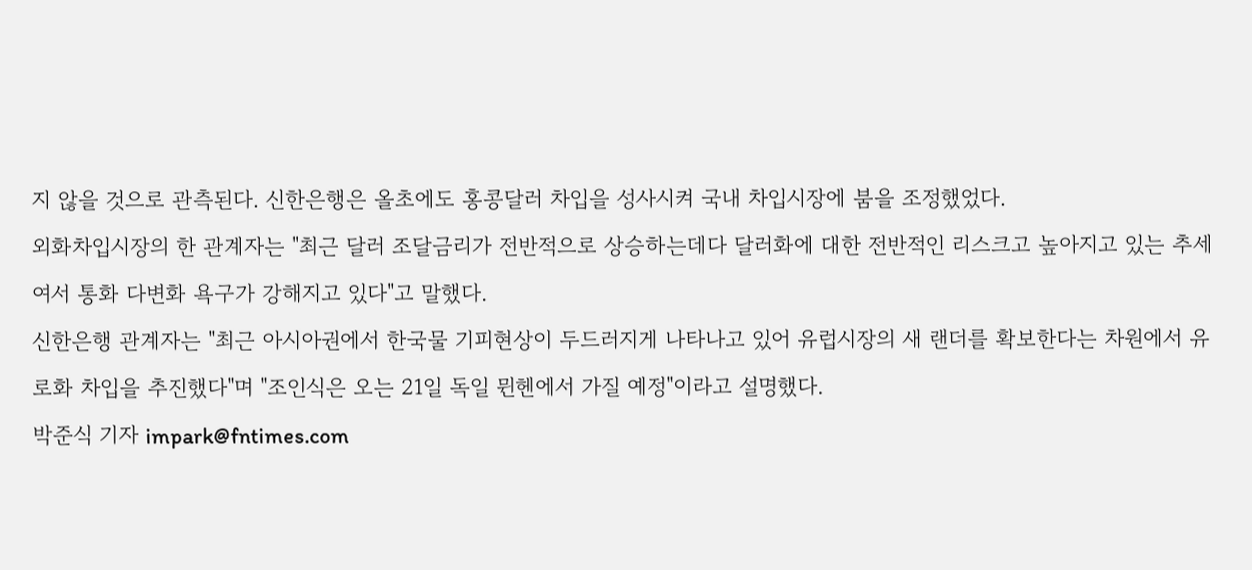지 않을 것으로 관측된다. 신한은행은 올초에도 홍콩달러 차입을 성사시켜 국내 차입시장에 붐을 조정했었다.
외화차입시장의 한 관계자는 "최근 달러 조달금리가 전반적으로 상승하는데다 달러화에 대한 전반적인 리스크고 높아지고 있는 추세여서 통화 다변화 욕구가 강해지고 있다"고 말했다.
신한은행 관계자는 "최근 아시아권에서 한국물 기피현상이 두드러지게 나타나고 있어 유럽시장의 새 랜더를 확보한다는 차원에서 유로화 차입을 추진했다"며 "조인식은 오는 21일 독일 뮌헨에서 가질 예정"이라고 설명했다.
박준식 기자 impark@fntimes.com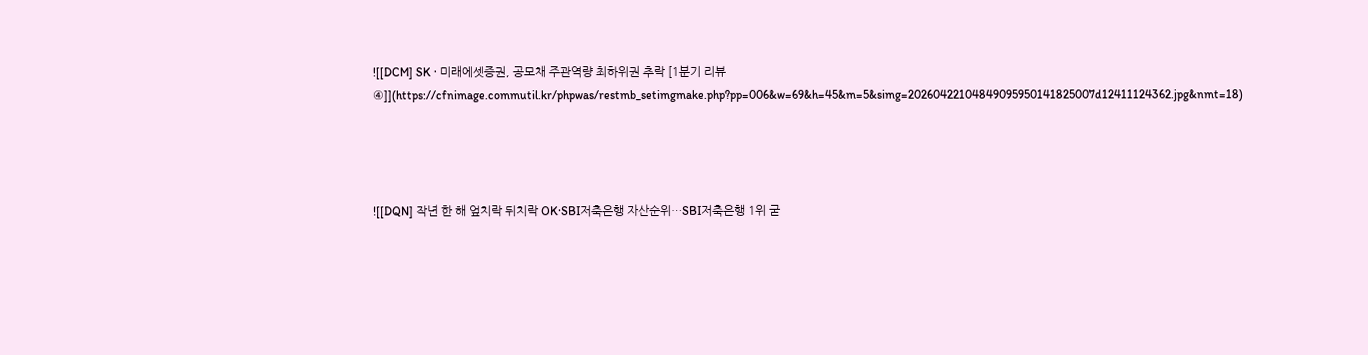![[DCM] SK · 미래에셋증권, 공모채 주관역량 최하위권 추락 [1분기 리뷰④]](https://cfnimage.commutil.kr/phpwas/restmb_setimgmake.php?pp=006&w=69&h=45&m=5&simg=20260422104849095950141825007d12411124362.jpg&nmt=18)




![[DQN] 작년 한 해 엎치락 뒤치락 OK·SBI저축은행 자산순위…SBI저축은행 1위 굳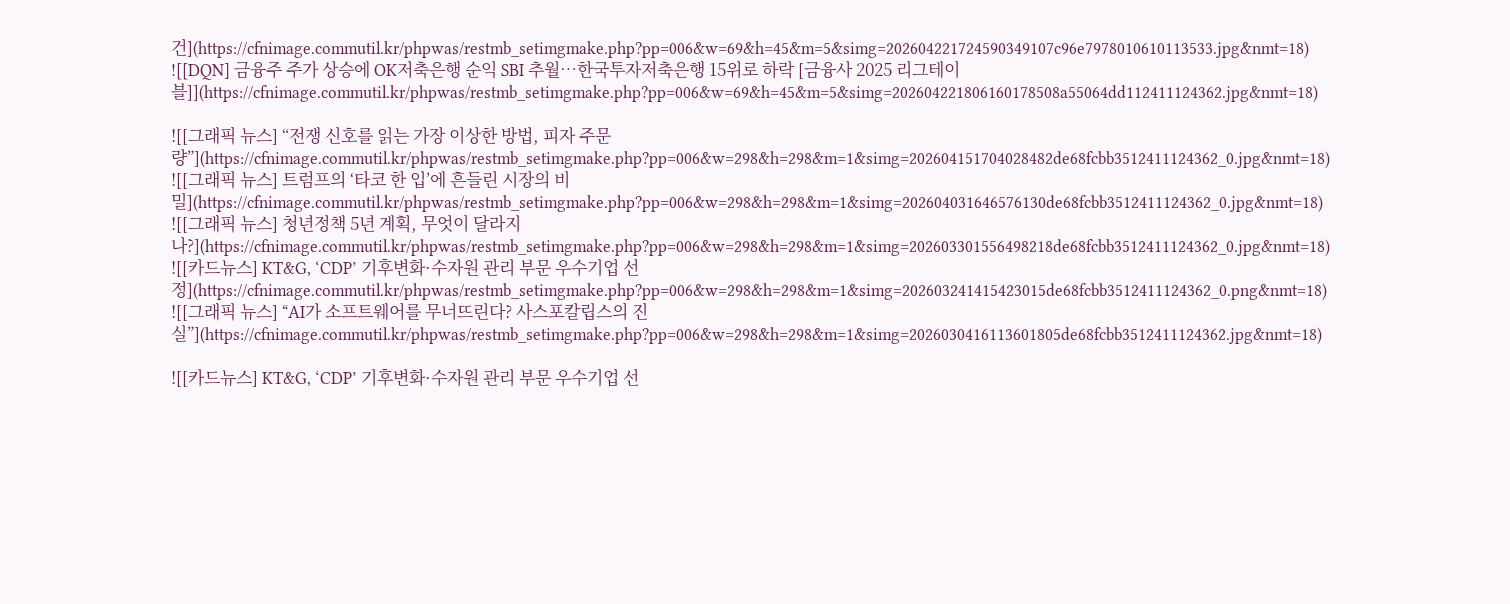건](https://cfnimage.commutil.kr/phpwas/restmb_setimgmake.php?pp=006&w=69&h=45&m=5&simg=202604221724590349107c96e7978010610113533.jpg&nmt=18)
![[DQN] 금융주 주가 상승에 OK저축은행 순익 SBI 추월…한국투자저축은행 15위로 하락 [금융사 2025 리그테이블]](https://cfnimage.commutil.kr/phpwas/restmb_setimgmake.php?pp=006&w=69&h=45&m=5&simg=202604221806160178508a55064dd112411124362.jpg&nmt=18)

![[그래픽 뉴스] “전쟁 신호를 읽는 가장 이상한 방법, 피자 주문량”](https://cfnimage.commutil.kr/phpwas/restmb_setimgmake.php?pp=006&w=298&h=298&m=1&simg=202604151704028482de68fcbb3512411124362_0.jpg&nmt=18)
![[그래픽 뉴스] 트럼프의 ‘타코 한 입’에 흔들린 시장의 비밀](https://cfnimage.commutil.kr/phpwas/restmb_setimgmake.php?pp=006&w=298&h=298&m=1&simg=202604031646576130de68fcbb3512411124362_0.jpg&nmt=18)
![[그래픽 뉴스] 청년정책 5년 계획, 무엇이 달라지나?](https://cfnimage.commutil.kr/phpwas/restmb_setimgmake.php?pp=006&w=298&h=298&m=1&simg=202603301556498218de68fcbb3512411124362_0.jpg&nmt=18)
![[카드뉴스] KT&G, ‘CDP’ 기후변화·수자원 관리 부문 우수기업 선정](https://cfnimage.commutil.kr/phpwas/restmb_setimgmake.php?pp=006&w=298&h=298&m=1&simg=202603241415423015de68fcbb3512411124362_0.png&nmt=18)
![[그래픽 뉴스] “AI가 소프트웨어를 무너뜨린다? 사스포칼립스의 진실”](https://cfnimage.commutil.kr/phpwas/restmb_setimgmake.php?pp=006&w=298&h=298&m=1&simg=2026030416113601805de68fcbb3512411124362.jpg&nmt=18)

![[카드뉴스] KT&G, ‘CDP’ 기후변화·수자원 관리 부문 우수기업 선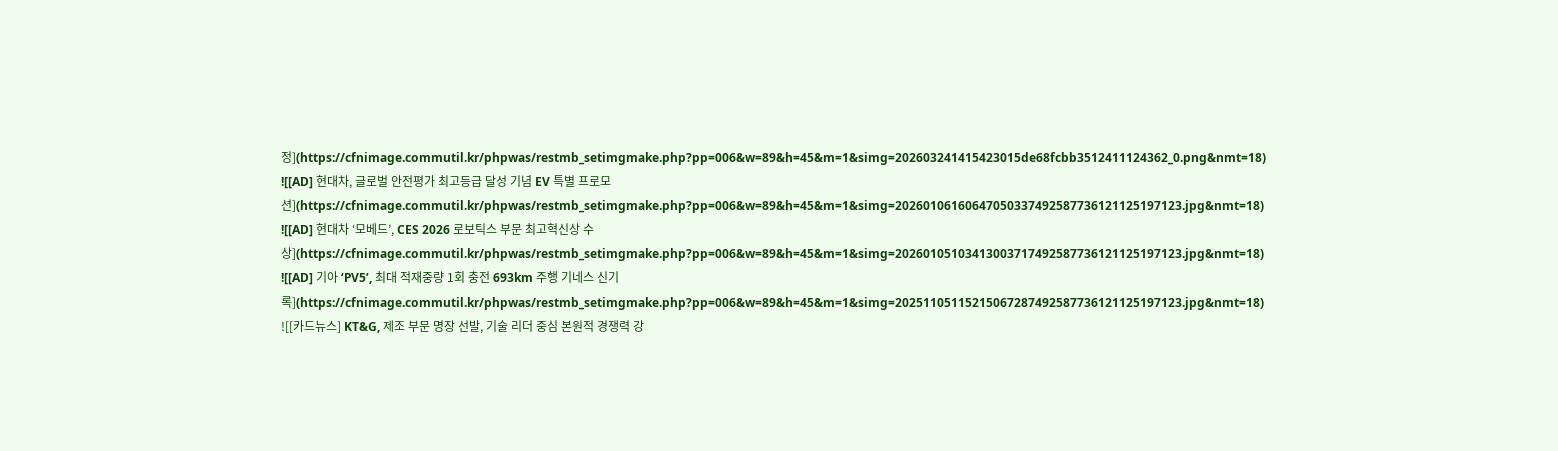정](https://cfnimage.commutil.kr/phpwas/restmb_setimgmake.php?pp=006&w=89&h=45&m=1&simg=202603241415423015de68fcbb3512411124362_0.png&nmt=18)
![[AD] 현대차, 글로벌 안전평가 최고등급 달성 기념 EV 특별 프로모션](https://cfnimage.commutil.kr/phpwas/restmb_setimgmake.php?pp=006&w=89&h=45&m=1&simg=20260106160647050337492587736121125197123.jpg&nmt=18)
![[AD] 현대차 ‘모베드’, CES 2026 로보틱스 부문 최고혁신상 수상](https://cfnimage.commutil.kr/phpwas/restmb_setimgmake.php?pp=006&w=89&h=45&m=1&simg=20260105103413003717492587736121125197123.jpg&nmt=18)
![[AD] 기아 ‘PV5’, 최대 적재중량 1회 충전 693km 주행 기네스 신기록](https://cfnimage.commutil.kr/phpwas/restmb_setimgmake.php?pp=006&w=89&h=45&m=1&simg=20251105115215067287492587736121125197123.jpg&nmt=18)
![[카드뉴스] KT&G, 제조 부문 명장 선발, 기술 리더 중심 본원적 경쟁력 강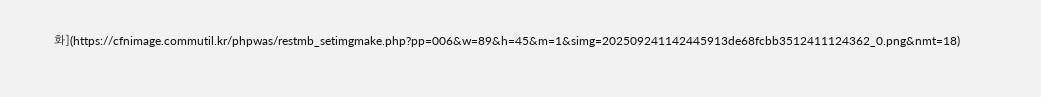화](https://cfnimage.commutil.kr/phpwas/restmb_setimgmake.php?pp=006&w=89&h=45&m=1&simg=202509241142445913de68fcbb3512411124362_0.png&nmt=18)